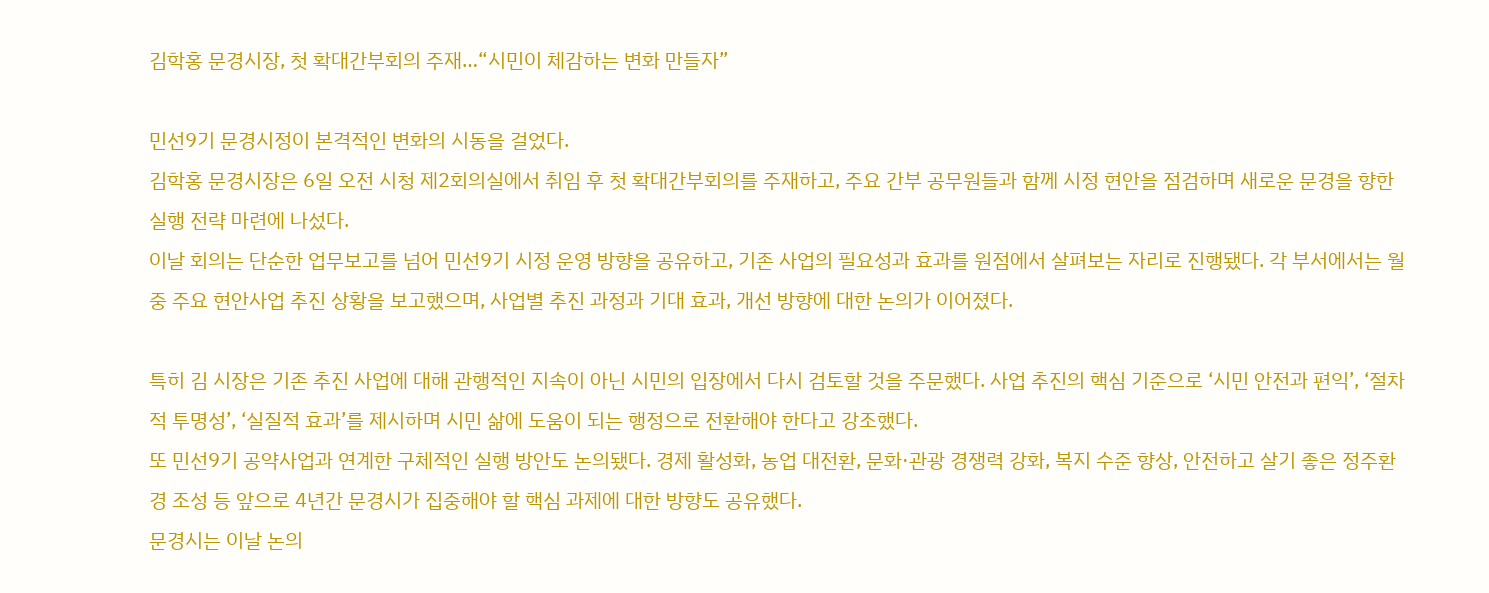김학홍 문경시장, 첫 확대간부회의 주재…“시민이 체감하는 변화 만들자”

민선9기 문경시정이 본격적인 변화의 시동을 걸었다.
김학홍 문경시장은 6일 오전 시청 제2회의실에서 취임 후 첫 확대간부회의를 주재하고, 주요 간부 공무원들과 함께 시정 현안을 점검하며 새로운 문경을 향한 실행 전략 마련에 나섰다.
이날 회의는 단순한 업무보고를 넘어 민선9기 시정 운영 방향을 공유하고, 기존 사업의 필요성과 효과를 원점에서 살펴보는 자리로 진행됐다. 각 부서에서는 월중 주요 현안사업 추진 상황을 보고했으며, 사업별 추진 과정과 기대 효과, 개선 방향에 대한 논의가 이어졌다.

특히 김 시장은 기존 추진 사업에 대해 관행적인 지속이 아닌 시민의 입장에서 다시 검토할 것을 주문했다. 사업 추진의 핵심 기준으로 ‘시민 안전과 편익’, ‘절차적 투명성’, ‘실질적 효과’를 제시하며 시민 삶에 도움이 되는 행정으로 전환해야 한다고 강조했다.
또 민선9기 공약사업과 연계한 구체적인 실행 방안도 논의됐다. 경제 활성화, 농업 대전환, 문화·관광 경쟁력 강화, 복지 수준 향상, 안전하고 살기 좋은 정주환경 조성 등 앞으로 4년간 문경시가 집중해야 할 핵심 과제에 대한 방향도 공유했다.
문경시는 이날 논의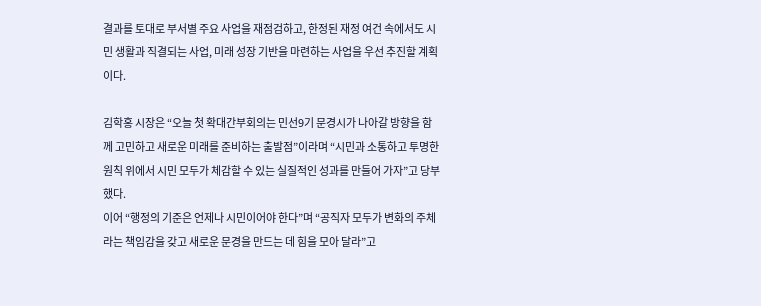결과를 토대로 부서별 주요 사업을 재점검하고, 한정된 재정 여건 속에서도 시민 생활과 직결되는 사업, 미래 성장 기반을 마련하는 사업을 우선 추진할 계획이다.

김학홍 시장은 “오늘 첫 확대간부회의는 민선9기 문경시가 나아갈 방향을 함께 고민하고 새로운 미래를 준비하는 출발점”이라며 “시민과 소통하고 투명한 원칙 위에서 시민 모두가 체감할 수 있는 실질적인 성과를 만들어 가자”고 당부했다.
이어 “행정의 기준은 언제나 시민이어야 한다”며 “공직자 모두가 변화의 주체라는 책임감을 갖고 새로운 문경을 만드는 데 힘을 모아 달라”고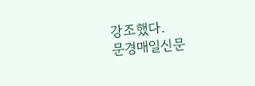강조했다.
문경매일신문